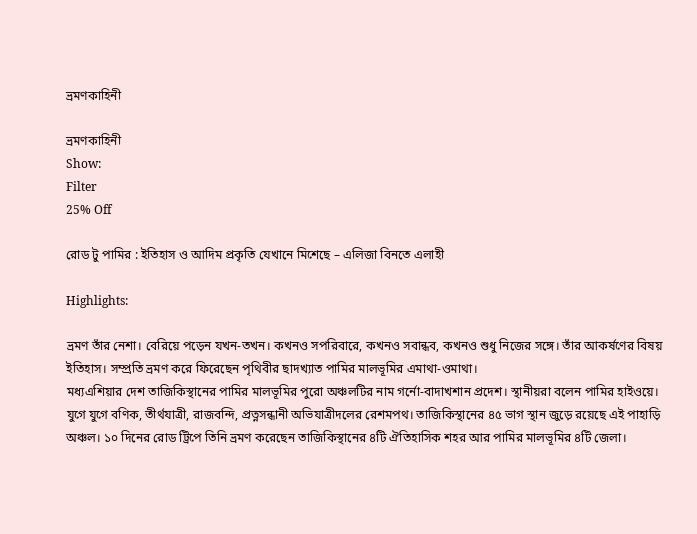ভ্রমণকাহিনী

ভ্রমণকাহিনী
Show:
Filter
25% Off

রোড টু পামির : ইতিহাস ও আদিম প্রকৃতি যেখানে মিশেছে – এলিজা বিনতে এলাহী

Highlights:

ভ্রমণ তাঁর নেশা। বেরিয়ে পড়েন যখন-তখন। কখনও সপরিবারে, কখনও সবান্ধব, কখনও শুধু নিজের সঙ্গে। তাঁর আকর্ষণের বিষয় ইতিহাস। সম্প্রতি ভ্রমণ করে ফিরেছেন পৃথিবীর ছাদখ্যাত পামির মালভূমির এমাথা-ওমাথা।
মধ্যএশিয়ার দেশ তাজিকিস্থানের পামির মালভূমির পুরো অঞ্চলটির নাম গর্নো-বাদাখশান প্রদেশ। স্থানীয়রা বলেন পামির হাইওয়ে। যুগে যুগে বণিক, তীর্থযাত্রী, রাজবন্দি, প্রত্নসন্ধানী অভিযাত্রীদলের রেশমপথ। তাজিকিস্থানের ৪৫ ভাগ স্থান জুড়ে রয়েছে এই পাহাড়ি অঞ্চল। ১০ দিনের রোড ট্রিপে তিনি ভ্রমণ করেছেন তাজিকিস্থানের ৪টি ঐতিহাসিক শহর আর পামির মালভূমির ৪টি জেলা।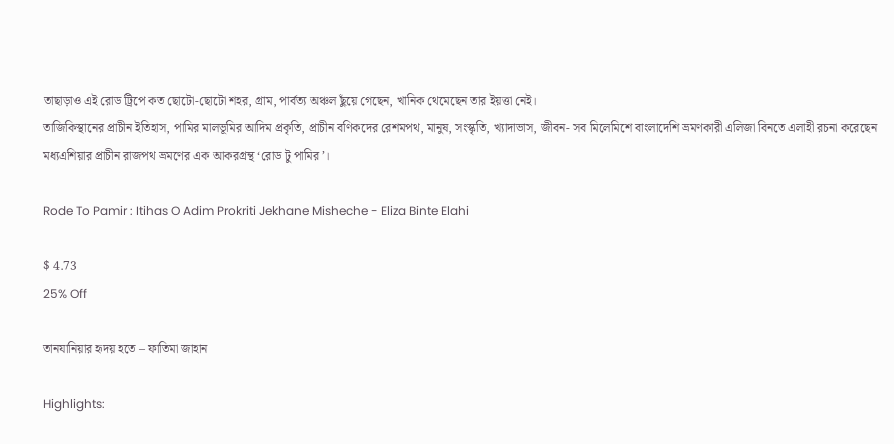তাছাড়াও এই রোড ট্রিপে কত ছোটো-ছোটো শহর, গ্রাম, পার্বত্য অঞ্চল ছুঁয়ে গেছেন, খানিক থেমেছেন তার ইয়ত্তা নেই।
তাজিকিস্থানের প্রাচীন ইতিহাস, পামির মালভূমির আদিম প্রকৃতি, প্রাচীন বণিকদের রেশমপথ, মানুষ, সংস্কৃতি, খ্যাদাভাস, জীবন- সব মিলেমিশে বাংলাদেশি ভ্রমণকারী এলিজা বিনতে এলাহী রচনা করেছেন মধ্যএশিয়ার প্রাচীন রাজপথ ভ্রমণের এক আকরগ্রন্থ ‘রোড টু পামির’।

Rode To Pamir : Itihas O Adim Prokriti Jekhane Misheche - Eliza Binte Elahi

$ 4.73
25% Off

তানযানিয়ার হৃদয় হতে – ফাতিমা জাহান

Highlights: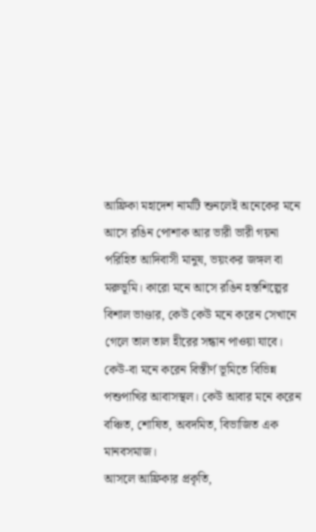আফ্রিকা মহাদেশ নামটি শুনলেই অনেকের মনে আসে রঙিন পোশাক আর ভারী ভারী গয়না পরিহিত আদিবাসী মানুষ, ভয়ংকর জঙ্গল বা মরুভূমি। কারো মনে আসে রঙিন হস্তশিল্পের বিশাল ভাণ্ডার, কেউ কেউ মনে করেন সেখানে গেলে তাল তাল হীরের সন্ধান পাওয়া যাবে। কেউ-বা মনে করেন বিস্তীর্ণ ভূমিতে বিভিন্ন পশুপাখির আবাসস্থল। কেউ আবার মনে করেন বঞ্চিত, শোষিত, অবদমিত, বিভাজিত এক মানবসমাজ।
আসলে আফ্রিকার প্রকৃতি,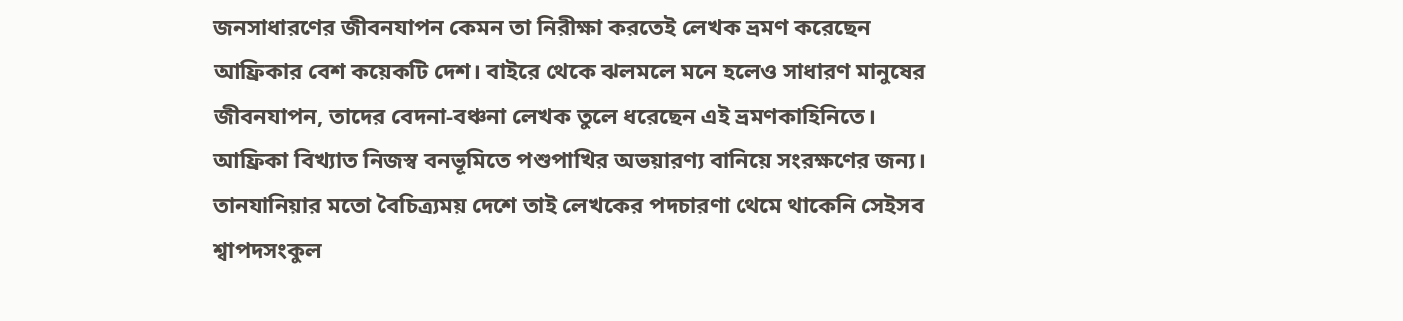জনসাধারণের জীবনযাপন কেমন তা নিরীক্ষা করতেই লেখক ভ্রমণ করেছেন আফ্রিকার বেশ কয়েকটি দেশ। বাইরে থেকে ঝলমলে মনে হলেও সাধারণ মানুষের জীবনযাপন, তাদের বেদনা-বঞ্চনা লেখক তুলে ধরেছেন এই ভ্রমণকাহিনিতে।
আফ্রিকা বিখ্যাত নিজস্ব বনভূমিতে পশুপাখির অভয়ারণ্য বানিয়ে সংরক্ষণের জন্য। তানযানিয়ার মতো বৈচিত্র্যময় দেশে তাই লেখকের পদচারণা থেমে থাকেনি সেইসব শ্বাপদসংকুল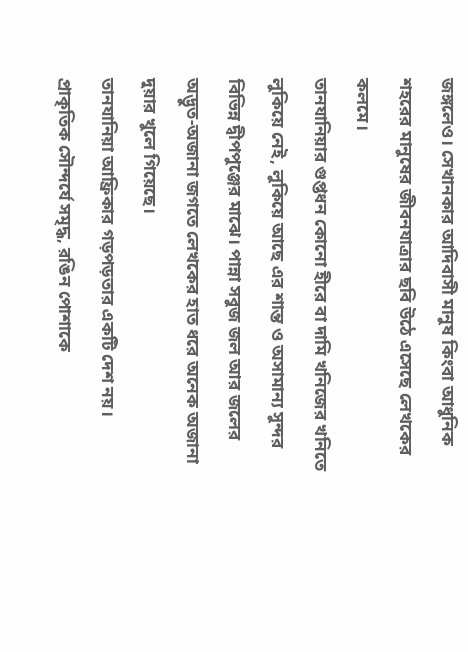জঙ্গলেও। সেখানকার আদিবাসী মানুষ কিংবা আধুনিক শহরের মানুষের জীবনযাত্রার ছবি উঠে এসেছে লেখকের কলমে।
তানযানিয়ার গুপ্তধন কোনো হীরে বা দামি খনিজের খনিতে লুকিয়ে নেই, লুকিয়ে আছে এর শান্ত ও অসামান্য সুন্দর বিভিন্ন দ্বীপপুঞ্জের মাঝে। পান্না সবুজ জল আর জলের অদ্ভুত-অজানা জগতে লেখকের হাত ধরে অনেক অজানা দুয়ার খুলে গিয়েছে।
তানযানিয়া আফ্রিকার গড়পড়তার একটি দেশ নয়। প্রাকৃতিক সৌন্দর্যে সমৃদ্ধ, রঙিন পোশাকে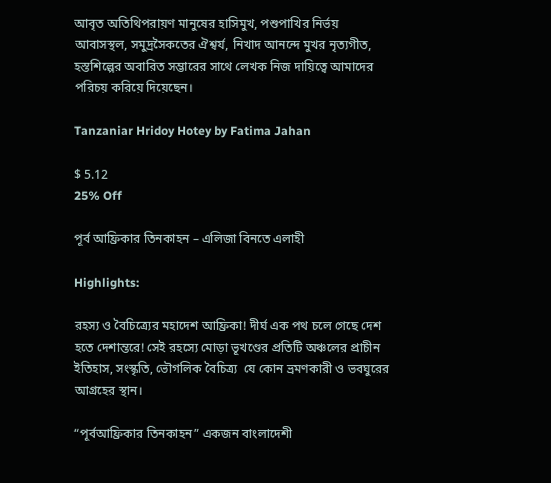আবৃত অতিথিপরায়ণ মানুষের হাসিমুখ, পশুপাখির নির্ভয় আবাসস্থল, সমুদ্রসৈকতের ঐশ্বর্য, নিখাদ আনন্দে মুখর নৃত্যগীত, হস্তশিল্পের অবারিত সম্ভারের সাথে লেখক নিজ দায়িত্বে আমাদের পরিচয় করিয়ে দিয়েছেন।

Tanzaniar Hridoy Hotey by Fatima Jahan

$ 5.12
25% Off

পূর্ব আফ্রিকার তিনকাহন – এলিজা বিনতে এলাহী

Highlights:

রহস্য ও বৈচিত্র্যের মহাদেশ আফ্রিকা! দীর্ঘ এক পথ চলে গেছে দেশ হতে দেশান্তরে! সেই রহস্যে মোড়া ভূখণ্ডের প্রতিটি অঞ্চলের প্রাচীন ইতিহাস, সংস্কৃতি, ভৌগলিক বৈচিত্র্য  যে কোন ভ্রমণকারী ও ভবঘুরের আগ্রহের স্থান।

“পূর্বআফ্রিকার তিনকাহন” একজন বাংলাদেশী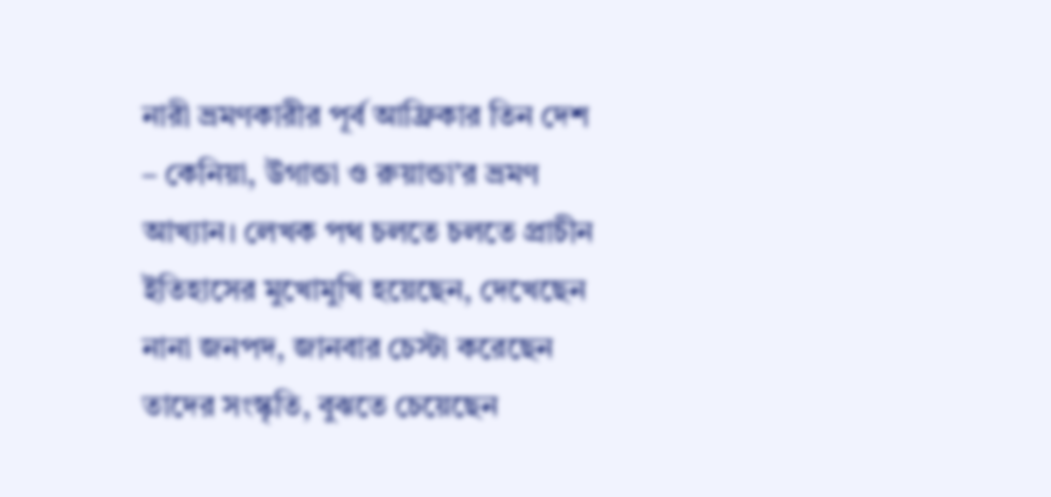নারী ভ্রমণকারীর পূর্ব আফ্রিকার তিন দেশ – কেনিয়া, উগান্ডা ও রুয়ান্ডা’র ভ্রমণ আখ্যান। লেখক পথ চলতে চলতে প্রাচীন ইতিহাসের মুখোমুখি হয়েছেন, দেখেছেন নানা জনপদ, জানবার চেস্টা করেছেন তাদের সংস্কৃতি, বুঝতে চেয়েছেন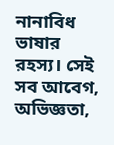নানাবিধ ভাষার রহস্য। সেই সব আবেগ, অভিজ্ঞতা,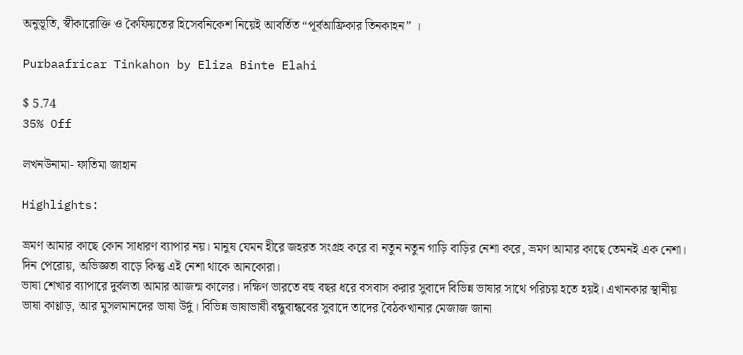অনুভূতি, স্বীকারোক্তি ও কৈফিয়তের হিসেবনিকেশ নিয়েই আবর্তিত “পূর্বআফ্রিকার তিনকাহন” ।

Purbaafricar Tinkahon by Eliza Binte Elahi

$ 5.74
35% Off

লখনউনামা- ফাতিমা জাহান

Highlights:

ভ্রমণ আমার কাছে কোন সাধারণ ব্যাপার নয়। মানুষ যেমন হীরে জহরত সংগ্রহ করে বা নতুন নতুন গাড়ি বাড়ির নেশা করে, ভ্রমণ আমার কাছে তেমনই এক নেশা। দিন পেরোয়, অভিজ্ঞতা বাড়ে কিন্তু এই নেশা থাকে আনকোরা।
ভাষা শেখার ব্যাপারে দুর্বলতা আমার আজন্ম কালের। দক্ষিণ ভারতে বহু বছর ধরে বসবাস করার সুবাদে বিভিন্ন ভাষার সাথে পরিচয় হতে হয়ই। এখানকার স্থানীয় ভাষা কাণ্ণাড়, আর মুসলমানদের ভাষা উর্দু। বিভিন্ন ভাষাভাষী বন্ধুবান্ধবের সুবাদে তাদের বৈঠকখানার মেজাজ জানা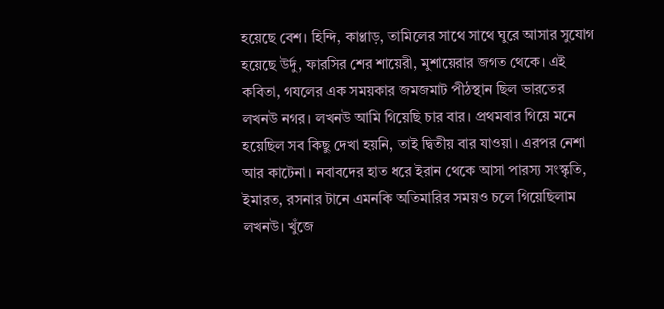হয়েছে বেশ। হিন্দি, কাণ্ণাড়, তামিলের সাথে সাথে ঘুরে আসার সুযোগ হয়েছে উর্দু, ফারসির শের শায়েরী, মুশায়েরার জগত থেকে। এই কবিতা, গযলের এক সময়কার জমজমাট পীঠস্থান ছিল ভারতের লখনউ নগর। লখনউ আমি গিয়েছি চার বার। প্রথমবার গিয়ে মনে হয়েছিল সব কিছু দেখা হয়নি, তাই দ্বিতীয় বার যাওয়া। এরপর নেশা আর কাটেনা। নবাবদের হাত ধরে ইরান থেকে আসা পারস্য সংস্কৃতি, ইমারত, রসনার টানে এমনকি অতিমারির সময়ও চলে গিয়েছিলাম লখনউ। খুঁজে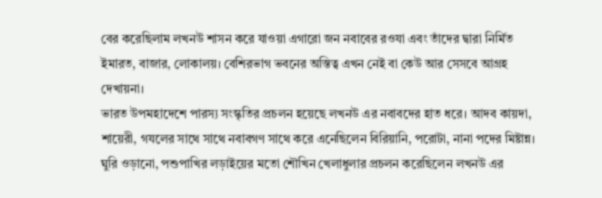বের করেছিলাম লখনউ শাসন করে যাওয়া এগারো জন নবাবের রওযা এবং তাঁদের দ্বারা নির্মিত ইমারত, বাজার, লোকালয়। বেশিরভাগ ভবনের অস্তিত্ব এখন নেই বা কেউ আর সেসবে আগ্রহ দেখায়না।
ভারত উপমহাদেশে পারস্য সংস্কৃতির প্রচলন হয়েছে লখনউ এর নবাবদের হাত ধরে। আদব কায়দা, শায়েরী, গযলের সাথে সাথে নবাবগণ সাথে করে এনেছিলেন বিরিয়ানি, পরোটা, নানা পদের মিষ্টান্ন। ঘুরি ওড়ানো, পশুপাখির লড়াইয়ের মতো শৌখিন খেলাধুলার প্রচলন করেছিলেন লখনউ এর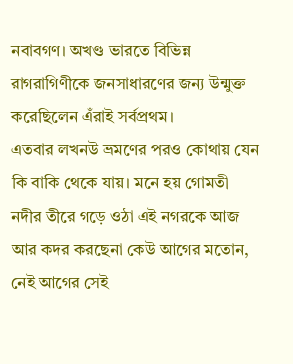নবাবগণ। অখণ্ড ভারতে বিভিন্ন রাগরাগিণীকে জনসাধারণের জন্য উন্মুক্ত করেছিলেন এঁরাই সর্বপ্রথম।
এতবার লখনউ ভ্রমণের পরও কোথায় যেন কি বাকি থেকে যায়। মনে হয় গোমতী নদীর তীরে গড়ে ওঠা এই নগরকে আজ আর কদর করছেনা কেউ আগের মতোন, নেই আগের সেই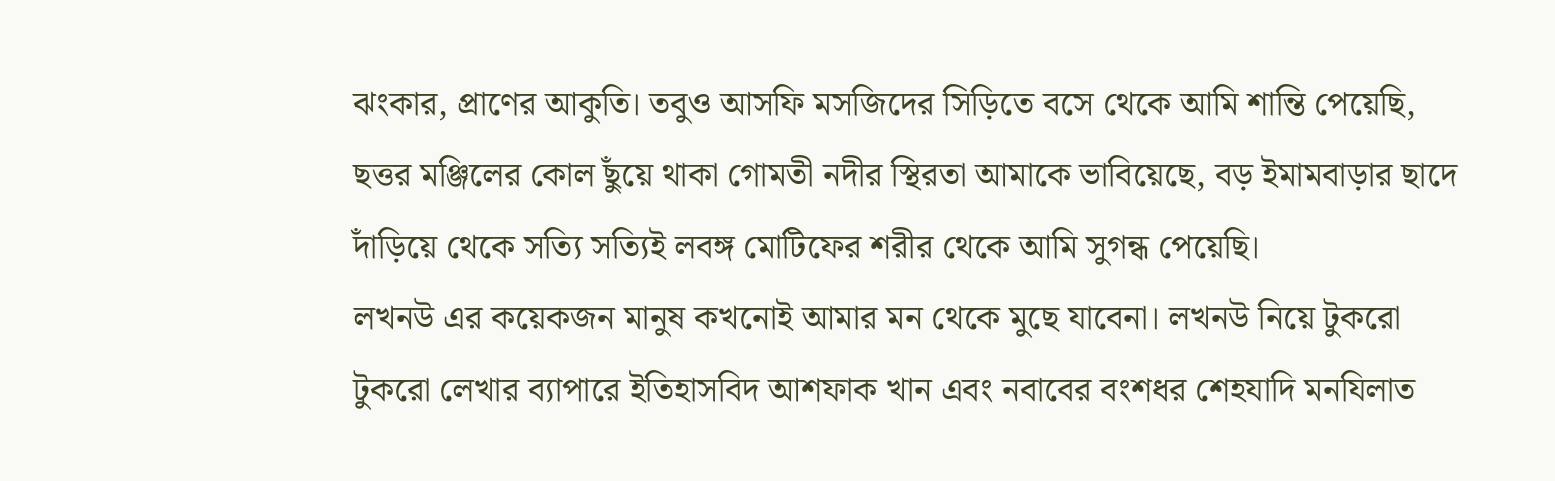ঝংকার, প্রাণের আকুতি। তবুও আসফি মসজিদের সিড়িতে বসে থেকে আমি শান্তি পেয়েছি, ছত্তর মঞ্জিলের কোল ছুঁয়ে থাকা গোমতী নদীর স্থিরতা আমাকে ভাবিয়েছে, বড় ইমামবাড়ার ছাদে দাঁড়িয়ে থেকে সত্যি সত্যিই লবঙ্গ মোটিফের শরীর থেকে আমি সুগন্ধ পেয়েছি।
লখনউ এর কয়েকজন মানুষ কখনোই আমার মন থেকে মুছে যাবেনা। লখনউ নিয়ে টুকরো টুকরো লেখার ব্যাপারে ইতিহাসবিদ আশফাক খান এবং নবাবের বংশধর শেহযাদি মনযিলাত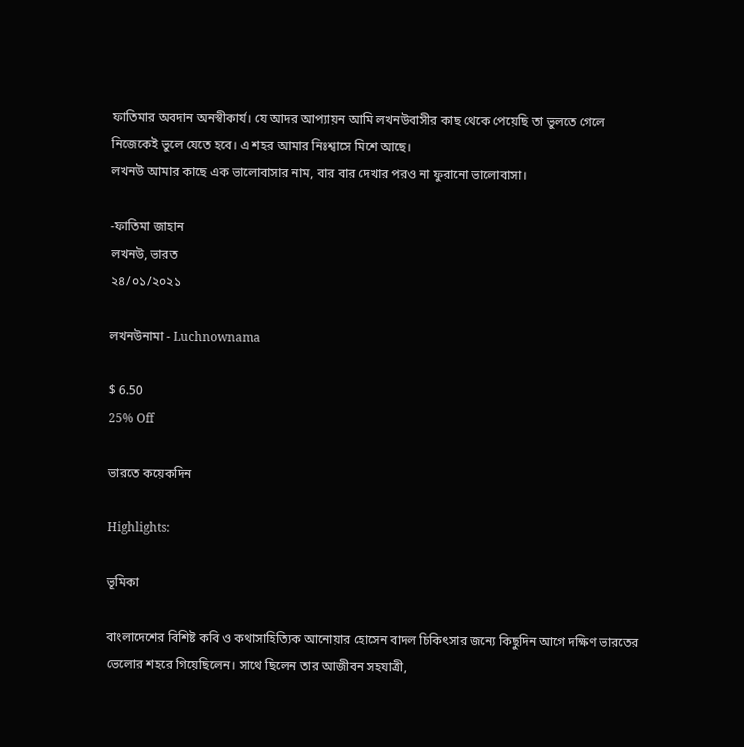ফাতিমার অবদান অনস্বীকার্য। যে আদর আপ্যায়ন আমি লখনউবাসীর কাছ থেকে পেয়েছি তা ভুলতে গেলে নিজেকেই ভুলে যেতে হবে। এ শহর আমার নিঃশ্বাসে মিশে আছে।
লখনউ আমার কাছে এক ভালোবাসার নাম, বার বার দেখার পরও না ফুরানো ভালোবাসা।

-ফাতিমা জাহান
লখনউ, ভারত
২৪/০১/২০২১

লখনউনামা - Luchnownama

$ 6.50
25% Off

ভারতে কয়েকদিন

Highlights:

ভূমিকা

বাংলাদেশের বিশিষ্ট কবি ও কথাসাহিত্যিক আনোয়ার হোসেন বাদল চিকিৎসার জন্যে কিছুদিন আগে দক্ষিণ ভারতের ভেলোর শহরে গিয়েছিলেন। সাথে ছিলেন তার আজীবন সহযাত্রী,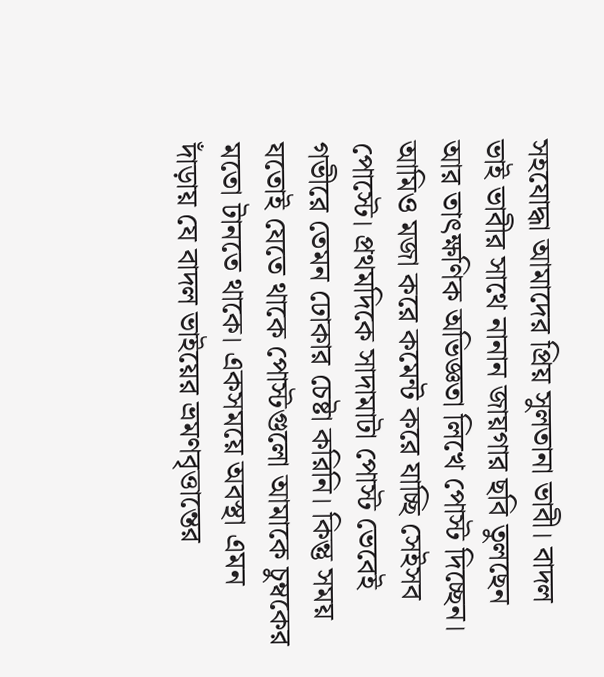সহযোদ্ধা আমাদের প্রিয় সুলতানা ভাবী। বাদল ভাই ভাবীর সাথে নানান জায়গার ছবি তুলছেন আর তাৎক্ষণিক অভিজ্ঞতা লিখে পোস্ট দিচ্ছেন। আমিও মজা করে কমেন্ট করে যাচ্ছি সেইসব পোস্টে। প্রথমদিকে সাদামাটা পোস্ট ভেবেই গভীরে তেমন ঢোকার চেষ্টা করিনি। কিন্তু সময় যতোই যেতে থাকে পোস্টগুলো আমাকে চুম্বকের মতো টানতে থাকে। একসময়ে অবস্থা এমন দাঁড়ায় যে বাদল ভাইয়ের ভ্রমণবৃত্তান্তের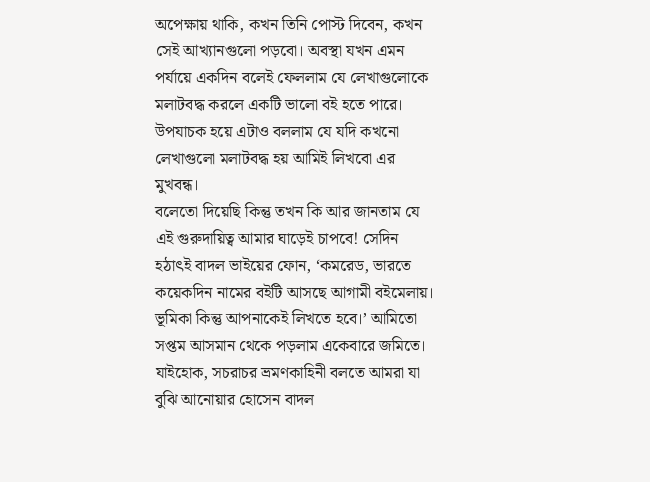অপেক্ষায় থাকি, কখন তিনি পোস্ট দিবেন, কখন সেই আখ্যানগুলো পড়বো। অবস্থা যখন এমন পর্যায়ে একদিন বলেই ফেললাম যে লেখাগুলোকে মলাটবদ্ধ করলে একটি ভালো বই হতে পারে। উপযাচক হয়ে এটাও বললাম যে যদি কখনো লেখাগুলো মলাটবদ্ধ হয় আমিই লিখবো এর মুখবন্ধ।
বলেতো দিয়েছি কিন্তু তখন কি আর জানতাম যে এই গুরুদায়িত্ব আমার ঘাড়েই চাপবে! সেদিন হঠাৎই বাদল ভাইয়ের ফোন, ‘কমরেড, ভারতে কয়েকদিন নামের বইটি আসছে আগামী বইমেলায়। ভূমিকা কিন্তু আপনাকেই লিখতে হবে।’ আমিতো সপ্তম আসমান থেকে পড়লাম একেবারে জমিতে।
যাইহোক, সচরাচর ভ্রমণকাহিনী বলতে আমরা যা বুঝি আনোয়ার হোসেন বাদল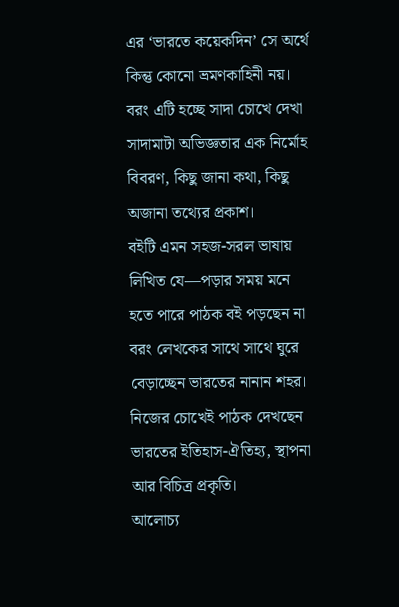এর ‘ভারতে কয়েকদিন’ সে অর্থে কিন্তু কোনো ভ্রমণকাহিনী নয়। বরং এটি হচ্ছে সাদা চোখে দেখা সাদামাটা অভিজ্ঞতার এক নির্মোহ বিবরণ, কিছু জানা কথা, কিছু অজানা তথ্যের প্রকাশ।
বইটি এমন সহজ-সরল ভাষায় লিখিত যে—পড়ার সময় মনে হতে পারে পাঠক বই পড়ছেন না বরং লেখকের সাথে সাথে ঘুরে বেড়াচ্ছেন ভারতের নানান শহর। নিজের চোখেই পাঠক দেখছেন ভারতের ইতিহাস-ঐতিহ্য, স্থাপনা আর বিচিত্র প্রকৃতি।
আলোচ্য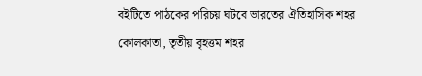বইটিতে পাঠকের পরিচয় ঘটবে ভারতের ঐতিহাসিক শহর কোলকাতা, তৃতীয় বৃহত্তম শহর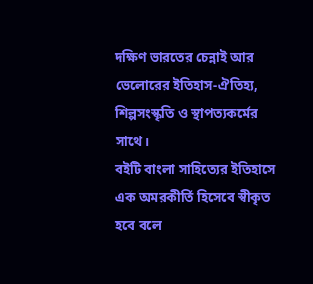দক্ষিণ ভারতের চেন্নাই আর ভেলোরের ইতিহাস-ঐতিহ্য, শিল্পসংস্কৃতি ও স্থাপত্যকর্মের সাথে।
বইটি বাংলা সাহিত্যের ইতিহাসে এক অমরকীর্তি হিসেবে স্বীকৃত হবে বলে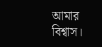আমার বিশ্বাস।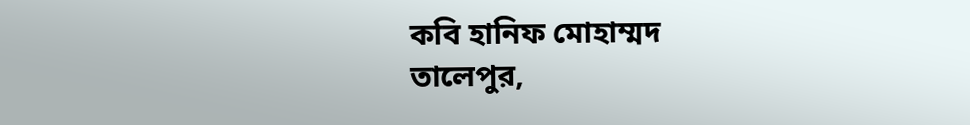কবি হানিফ মোহাম্মদ
তালেপুর,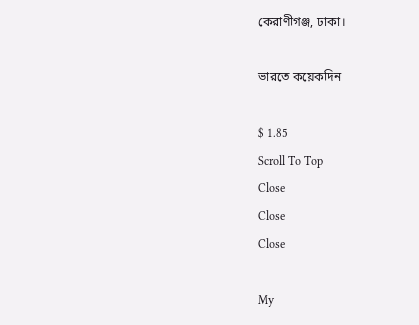কেরাণীগঞ্জ, ঢাকা।

ভারতে কয়েকদিন

$ 1.85
Scroll To Top
Close
Close
Close

My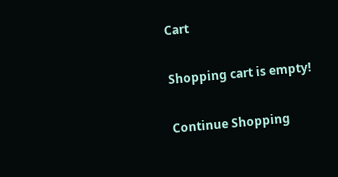Cart

Shopping cart is empty!

Continue Shopping